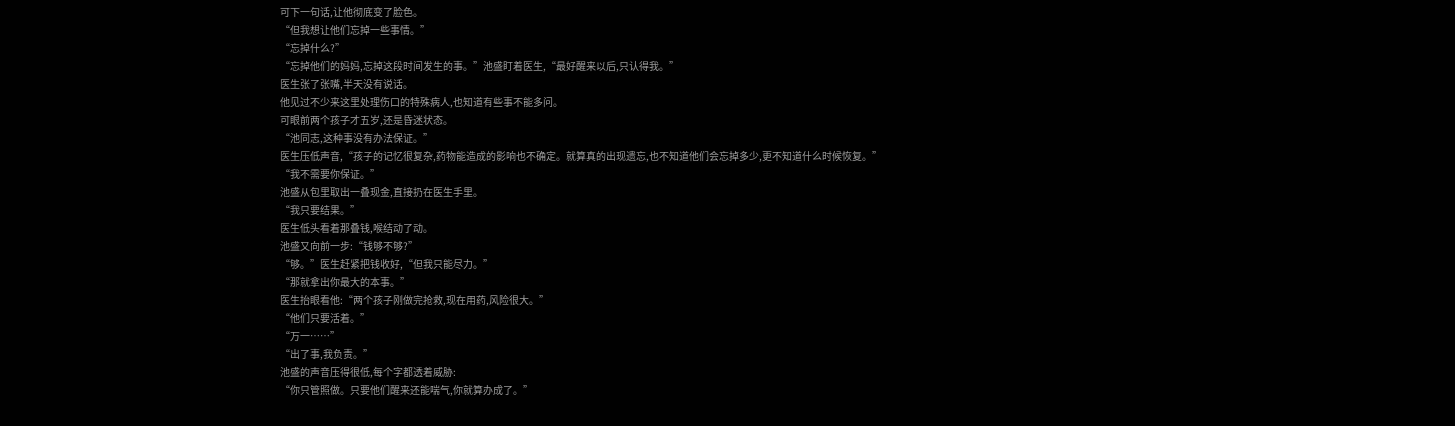可下一句话,让他彻底变了脸色。
“但我想让他们忘掉一些事情。”
“忘掉什么?”
“忘掉他们的妈妈,忘掉这段时间发生的事。”池盛盯着医生,“最好醒来以后,只认得我。”
医生张了张嘴,半天没有说话。
他见过不少来这里处理伤口的特殊病人,也知道有些事不能多问。
可眼前两个孩子才五岁,还是昏迷状态。
“池同志,这种事没有办法保证。”
医生压低声音,“孩子的记忆很复杂,药物能造成的影响也不确定。就算真的出现遗忘,也不知道他们会忘掉多少,更不知道什么时候恢复。”
“我不需要你保证。”
池盛从包里取出一叠现金,直接扔在医生手里。
“我只要结果。”
医生低头看着那叠钱,喉结动了动。
池盛又向前一步:“钱够不够?”
“够。”医生赶紧把钱收好,“但我只能尽力。”
“那就拿出你最大的本事。”
医生抬眼看他:“两个孩子刚做完抢救,现在用药,风险很大。”
“他们只要活着。”
“万一……”
“出了事,我负责。”
池盛的声音压得很低,每个字都透着威胁:
“你只管照做。只要他们醒来还能喘气,你就算办成了。”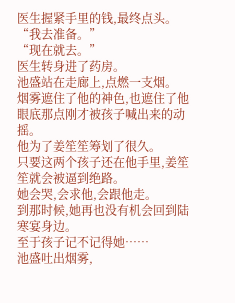医生握紧手里的钱,最终点头。
“我去准备。”
“现在就去。”
医生转身进了药房。
池盛站在走廊上,点燃一支烟。
烟雾遮住了他的神色,也遮住了他眼底那点刚才被孩子喊出来的动摇。
他为了姜笙笙筹划了很久。
只要这两个孩子还在他手里,姜笙笙就会被逼到绝路。
她会哭,会求他,会跟他走。
到那时候,她再也没有机会回到陆寒宴身边。
至于孩子记不记得她……
池盛吐出烟雾,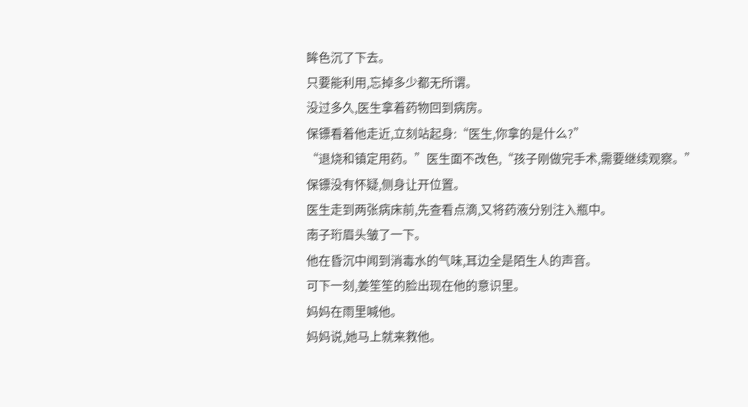眸色沉了下去。
只要能利用,忘掉多少都无所谓。
没过多久,医生拿着药物回到病房。
保镖看着他走近,立刻站起身:“医生,你拿的是什么?”
“退烧和镇定用药。”医生面不改色,“孩子刚做完手术,需要继续观察。”
保镖没有怀疑,侧身让开位置。
医生走到两张病床前,先查看点滴,又将药液分别注入瓶中。
南子珩眉头皱了一下。
他在昏沉中闻到消毒水的气味,耳边全是陌生人的声音。
可下一刻,姜笙笙的脸出现在他的意识里。
妈妈在雨里喊他。
妈妈说,她马上就来救他。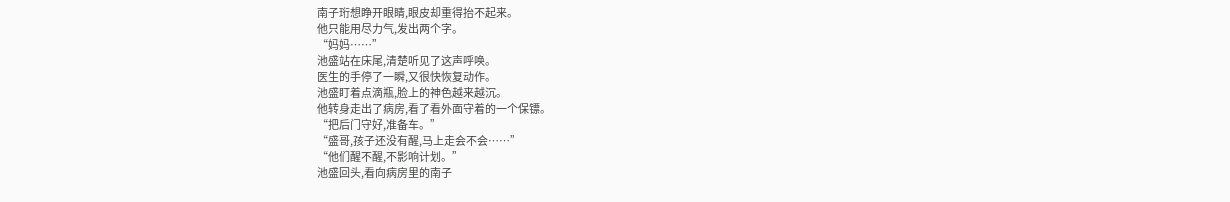南子珩想睁开眼睛,眼皮却重得抬不起来。
他只能用尽力气,发出两个字。
“妈妈……”
池盛站在床尾,清楚听见了这声呼唤。
医生的手停了一瞬,又很快恢复动作。
池盛盯着点滴瓶,脸上的神色越来越沉。
他转身走出了病房,看了看外面守着的一个保镖。
“把后门守好,准备车。”
“盛哥,孩子还没有醒,马上走会不会……”
“他们醒不醒,不影响计划。”
池盛回头,看向病房里的南子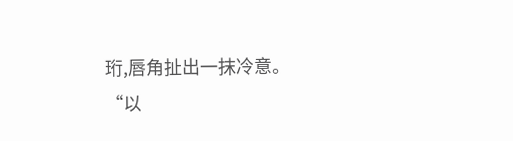珩,唇角扯出一抹冷意。
“以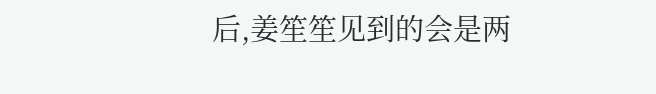后,姜笙笙见到的会是两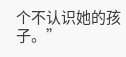个不认识她的孩子。”